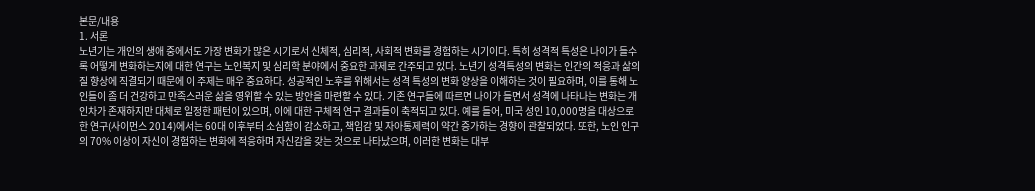본문/내용
1. 서론
노년기는 개인의 생애 중에서도 가장 변화가 많은 시기로서 신체적, 심리적, 사회적 변화를 경험하는 시기이다. 특히 성격적 특성은 나이가 들수록 어떻게 변화하는지에 대한 연구는 노인복지 및 심리학 분야에서 중요한 과제로 간주되고 있다. 노년기 성격특성의 변화는 인간의 적응과 삶의 질 향상에 직결되기 때문에 이 주제는 매우 중요하다. 성공적인 노후를 위해서는 성격 특성의 변화 양상을 이해하는 것이 필요하며, 이를 통해 노인들이 좀 더 건강하고 만족스러운 삶을 영위할 수 있는 방안을 마련할 수 있다. 기존 연구들에 따르면 나이가 들면서 성격에 나타나는 변화는 개인차가 존재하지만 대체로 일정한 패턴이 있으며, 이에 대한 구체적 연구 결과들이 축적되고 있다. 예를 들어, 미국 성인 10,000명을 대상으로 한 연구(사이먼스 2014)에서는 60대 이후부터 소심함이 감소하고, 책임감 및 자아통제력이 약간 증가하는 경향이 관찰되었다. 또한, 노인 인구의 70% 이상이 자신이 경험하는 변화에 적응하며 자신감을 갖는 것으로 나타났으며, 이러한 변화는 대부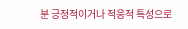분 긍정적이거나 적응적 특성으로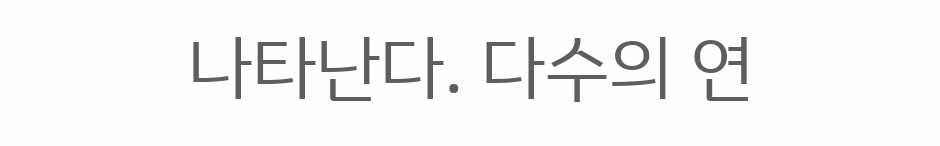나타난다. 다수의 연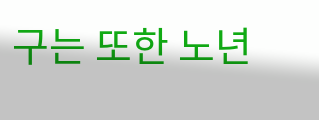구는 또한 노년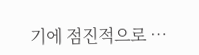기에 점진적으로 …